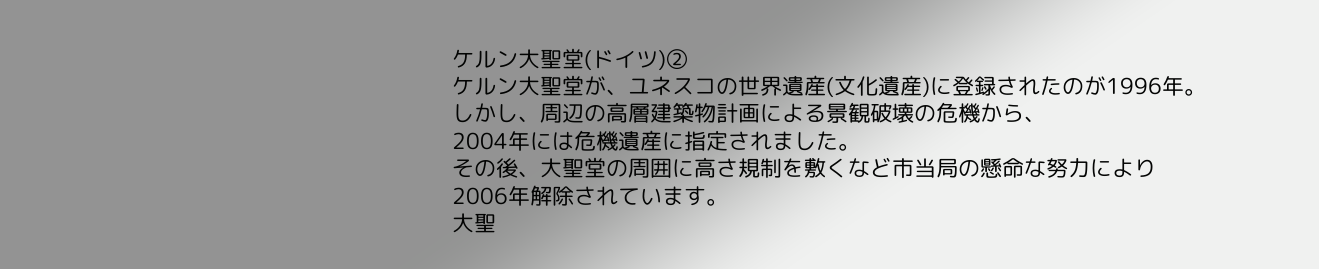ケルン大聖堂(ドイツ)②
ケルン大聖堂が、ユネスコの世界遺産(文化遺産)に登録されたのが1996年。
しかし、周辺の高層建築物計画による景観破壊の危機から、
2004年には危機遺産に指定されました。
その後、大聖堂の周囲に高さ規制を敷くなど市当局の懸命な努力により
2006年解除されています。
大聖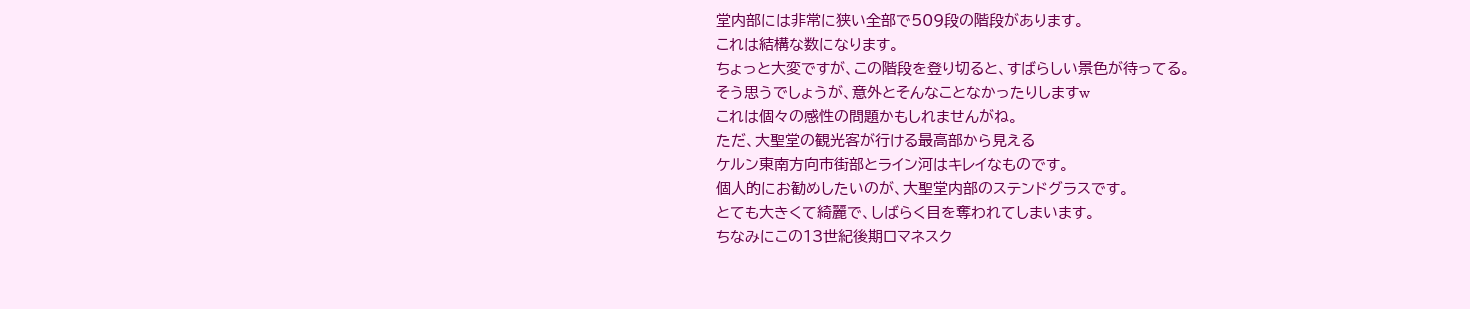堂内部には非常に狭い全部で509段の階段があります。
これは結構な数になります。
ちょっと大変ですが、この階段を登り切ると、すばらしい景色が待ってる。
そう思うでしょうが、意外とそんなことなかったりしますw
これは個々の感性の問題かもしれませんがね。
ただ、大聖堂の観光客が行ける最高部から見える
ケルン東南方向市街部とライン河はキレイなものです。
個人的にお勧めしたいのが、大聖堂内部のステンドグラスです。
とても大きくて綺麗で、しばらく目を奪われてしまいます。
ちなみにこの13世紀後期ロマネスク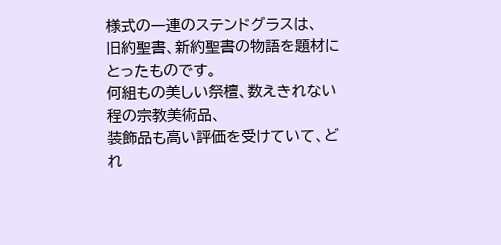様式の一連のステンドグラスは、
旧約聖書、新約聖書の物語を題材にとったものです。
何組もの美しい祭檀、数えきれない程の宗教美術品、
装飾品も高い評価を受けていて、どれ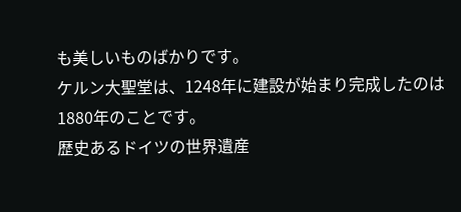も美しいものばかりです。
ケルン大聖堂は、1248年に建設が始まり完成したのは1880年のことです。
歴史あるドイツの世界遺産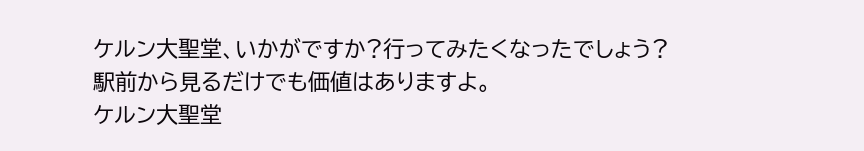ケルン大聖堂、いかがですか?行ってみたくなったでしょう?
駅前から見るだけでも価値はありますよ。
ケルン大聖堂